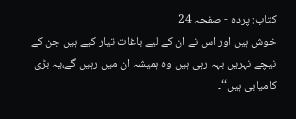کتاب: پردہ - صفحہ 24
خوش ہیں اور اس نے ان کے لیے باغات تیار کیے ہیں جن کے نیچے نہریں بہہ رہی ہیں وہ ہمیشہ ان میں رہیں گے،یہ بڑی کامیابی ہیں‘‘۔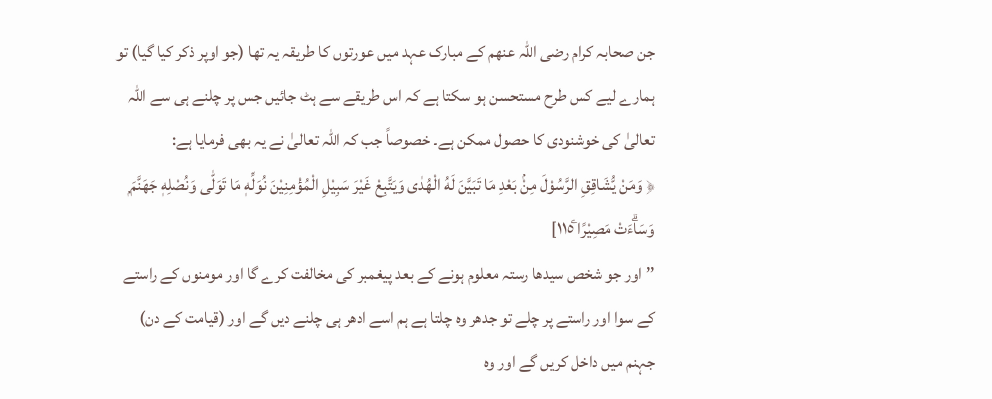جن صحابہ کرام رضی اللہ عنھم کے مبارک عہد میں عورتوں کا طریقہ یہ تھا (جو اوپر ذکر کیا گیا) تو ہمارے لیے کس طرح مستحسن ہو سکتا ہے کہ اس طریقے سے ہٹ جائیں جس پر چلنے ہی سے اللہ تعالیٰ کی خوشنودی کا حصول ممکن ہے۔ خصوصاً جب کہ اللہ تعالیٰ نے یہ بھی فرمایا ہے:
﴿ وَمَنْ يُّشَاقِقِ الرَّسُوْلَ مِنْۢ بَعْدِ مَا تَبَيَّنَ لَهُ الْهُدٰى وَيَتَّبِعْ غَيْرَ سَبِيْلِ الْمُؤْمِنِيْنَ نُوَلِّهٖ مَا تَوَلّٰى وَنُصْلِهٖ جَهَنَّمَ ۭ وَسَاۗءَتْ مَصِيْرًا ١١٥ۧ]
’’اور جو شخص سیدھا رستہ معلوم ہونے کے بعد پیغمبر کی مخالفت کرے گا اور مومنوں کے راستے کے سوا اور راستے پر چلے تو جدھر وہ چلتا ہے ہم اسے ادھر ہی چلنے دیں گے اور (قیامت کے دن) جہنم میں داخل کریں گے اور وہ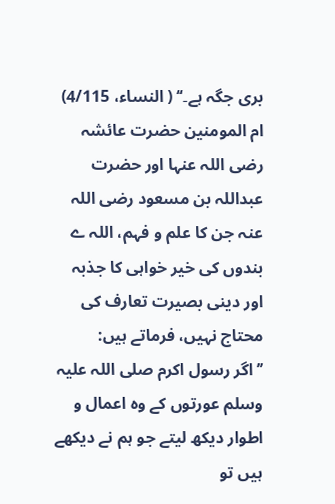بری جگہ ہے۔‘‘ ( النساء، 4/115)
ام المومنین حضرت عائشہ رضی اللہ عنہا اور حضرت عبداللہ بن مسعود رضی اللہ عنہ جن کا علم و فہم، اللہ ے بندوں کی خیر خواہی کا جذبہ اور دینی بصیرت تعارف کی محتاج نہیں، فرماتے ہیں:
’’ اگر رسول اکرم صلی اللہ علیہ وسلم عورتوں کے وہ اعمال و اطوار دیکھ لیتے جو ہم نے دیکھے ہیں تو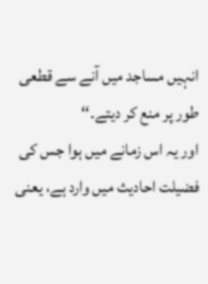انہیں مساجد میں آنے سے قطعی طور پر منع کر دیتے۔‘‘
اور یہ اس زمانے میں ہوا جس کی فضیلت احادیث میں وارد ہے، یعنی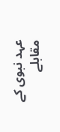عہد نبوی کے مقابلے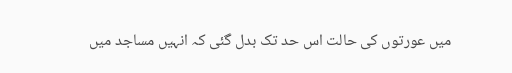میں عورتوں کی حالت اس حد تک بدل گئی کہ انہیں مساجد میں